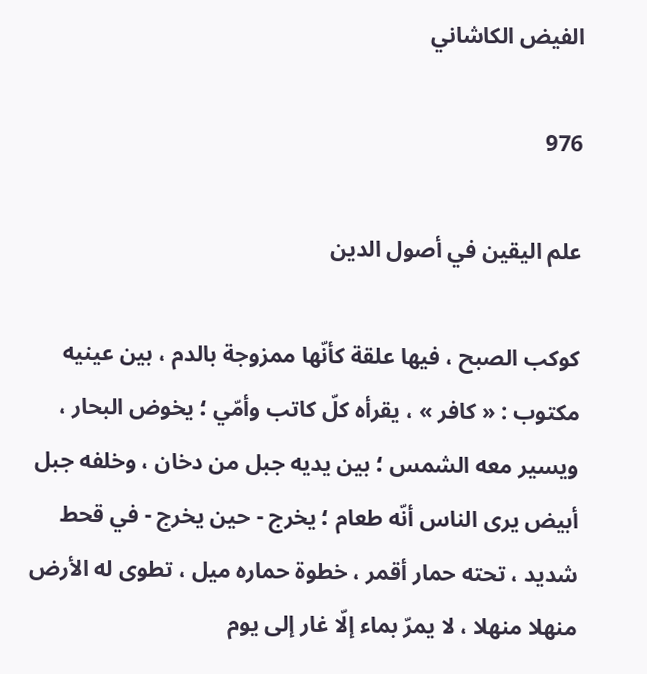الفيض الكاشاني

976

علم اليقين في أصول الدين

كوكب الصبح ، فيها علقة كأنّها ممزوجة بالدم ، بين عينيه مكتوب : « كافر » ، يقرأه كلّ كاتب وأمّي ؛ يخوض البحار ، ويسير معه الشمس ؛ بين يديه جبل من دخان ، وخلفه جبل أبيض يرى الناس أنّه طعام ؛ يخرج - حين يخرج - في قحط شديد ، تحته حمار أقمر ، خطوة حماره ميل ، تطوى له الأرض منهلا منهلا ، لا يمرّ بماء إلّا غار إلى يوم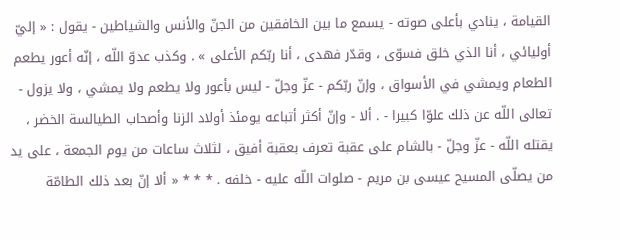القيامة ، ينادي بأعلى صوته - يسمع ما بين الخافقين من الجنّ والأنس والشياطين - يقول : « إليّ أوليائي ، أنا الذي خلق فسوّى ، وقدّر فهدى ، أنا ربّكم الأعلى » . وكذب عدوّ اللّه ، إنّه أعور يطعم الطعام ويمشي في الأسواق ، وإنّ ربّكم - عزّ وجلّ - ليس بأعور ولا يطعم ولا يمشي ، ولا يزول - تعالى اللّه عن ذلك علوّا كبيرا - . ألا - وإنّ أكثر أتباعه يومئذ أولاد الزنا وأصحاب الطيالسة الخضر ، يقتله اللّه - عزّ وجلّ - بالشام على عقبة تعرف بعقبة أفيق ، لثلاث ساعات من يوم الجمعة ، على يد من يصلّى المسيح عيسى بن مريم - صلوات اللّه عليه - خلفه . * * * « ألا إنّ بعد ذلك الطامّة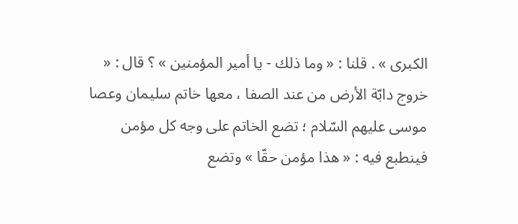الكبرى » . قلنا : « وما ذلك - يا أمير المؤمنين » ؟ قال : « خروج دابّة الأرض من عند الصفا ، معها خاتم سليمان وعصا موسى عليهم السّلام ؛ تضع الخاتم على وجه كل مؤمن فينطبع فيه : « هذا مؤمن حقّا » وتضع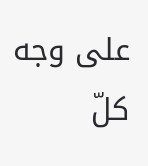على وجه كلّ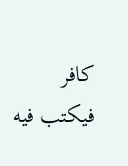كافر فيكتب فيه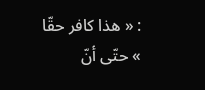: « هذا كافر حقّا » حتّى أنّ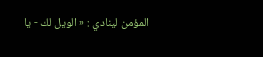المؤمن لينادي : « الويل لك - يا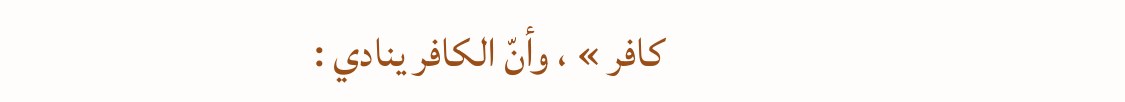كافر » ، وأنّ الكافر ينادي :